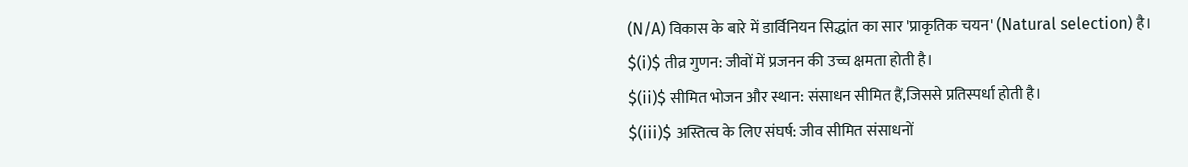(N/A) विकास के बारे में डार्विनियन सिद्धांत का सार 'प्राकृतिक चयन' (Natural selection) है।
$(i)$ तीव्र गुणन: जीवों में प्रजनन की उच्च क्षमता होती है।
$(ii)$ सीमित भोजन और स्थान: संसाधन सीमित हैं,जिससे प्रतिस्पर्धा होती है।
$(iii)$ अस्तित्व के लिए संघर्ष: जीव सीमित संसाधनों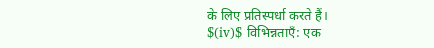के लिए प्रतिस्पर्धा करते हैं।
$(iv)$ विभिन्नताएँ: एक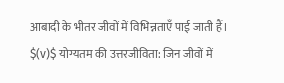आबादी के भीतर जीवों में विभिन्नताएँ पाई जाती हैं।
$(v)$ योग्यतम की उत्तरजीविता: जिन जीवों में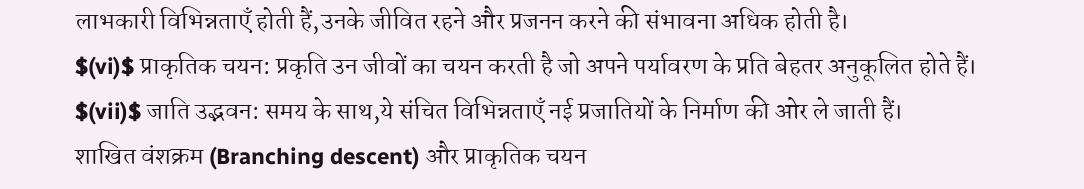लाभकारी विभिन्नताएँ होती हैं,उनके जीवित रहने और प्रजनन करने की संभावना अधिक होती है।
$(vi)$ प्राकृतिक चयन: प्रकृति उन जीवों का चयन करती है जो अपने पर्यावरण के प्रति बेहतर अनुकूलित होते हैं।
$(vii)$ जाति उद्भवन: समय के साथ,ये संचित विभिन्नताएँ नई प्रजातियों के निर्माण की ओर ले जाती हैं।
शाखित वंशक्रम (Branching descent) और प्राकृतिक चयन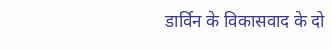डार्विन के विकासवाद के दो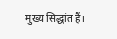मुख्य सिद्धांत हैं।